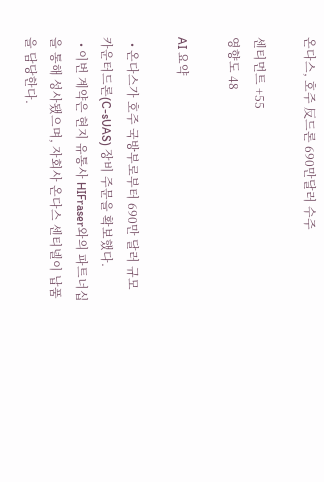온다스, 호주 反드론 690만달러 수주

센티먼트 +55
영향도 48

AI 요약

  • 온다스가 호주 국방부로부터 690만 달러 규모 카운터드론(C-sUAS) 장비 주문을 확보했다.
  • 이번 계약은 현지 유통사 HIFraser와의 파트너십을 통해 성사됐으며, 자회사 온다스 센티넬이 납품을 담당한다.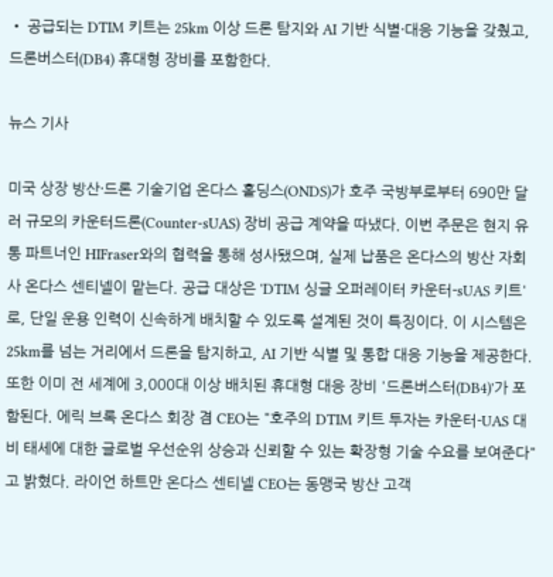• 공급되는 DTIM 키트는 25km 이상 드론 탐지와 AI 기반 식별·대응 기능을 갖췄고, 드론버스터(DB4) 휴대형 장비를 포함한다.

뉴스 기사

미국 상장 방산·드론 기술기업 온다스 홀딩스(ONDS)가 호주 국방부로부터 690만 달러 규모의 카운터드론(Counter-sUAS) 장비 공급 계약을 따냈다. 이번 주문은 현지 유통 파트너인 HIFraser와의 협력을 통해 성사됐으며, 실제 납품은 온다스의 방산 자회사 온다스 센티넬이 맡는다. 공급 대상은 'DTIM 싱글 오퍼레이터 카운터-sUAS 키트'로, 단일 운용 인력이 신속하게 배치할 수 있도록 설계된 것이 특징이다. 이 시스템은 25km를 넘는 거리에서 드론을 탐지하고, AI 기반 식별 및 통합 대응 기능을 제공한다. 또한 이미 전 세계에 3,000대 이상 배치된 휴대형 대응 장비 '드론버스터(DB4)'가 포함된다. 에릭 브록 온다스 회장 겸 CEO는 "호주의 DTIM 키트 투자는 카운터-UAS 대비 태세에 대한 글로벌 우선순위 상승과 신뢰할 수 있는 확장형 기술 수요를 보여준다"고 밝혔다. 라이언 하트만 온다스 센티넬 CEO는 동맹국 방산 고객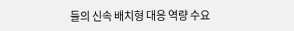들의 신속 배치형 대응 역량 수요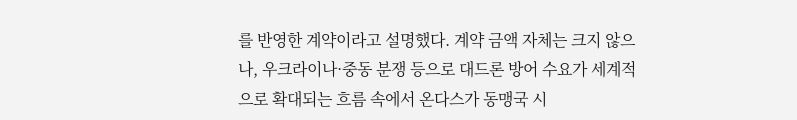를 반영한 계약이라고 설명했다. 계약 금액 자체는 크지 않으나, 우크라이나·중동 분쟁 등으로 대드론 방어 수요가 세계적으로 확대되는 흐름 속에서 온다스가 동맹국 시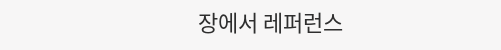장에서 레퍼런스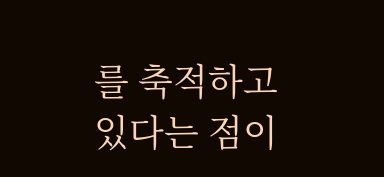를 축적하고 있다는 점이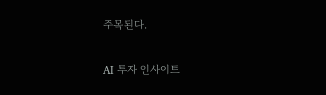주목된다.

AI 투자 인사이트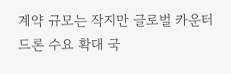계약 규모는 작지만 글로벌 카운터드론 수요 확대 국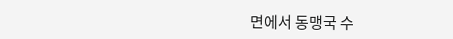면에서 동맹국 수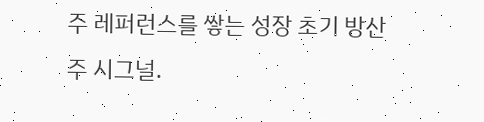주 레퍼런스를 쌓는 성장 초기 방산주 시그널.